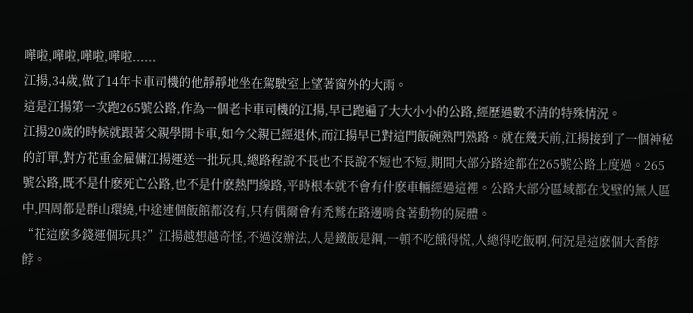嘩啦,嘩啦,嘩啦,嘩啦......
江揚,34歲,做了14年卡車司機的他靜靜地坐在駕駛室上望著窗外的大雨。
這是江揚第一次跑265號公路,作為一個老卡車司機的江揚,早已跑遍了大大小小的公路,經歷過數不清的特殊情況。
江揚20歲的時候就跟著父親學開卡車,如今父親已經退休,而江揚早已對這門飯碗熟門熟路。就在幾天前,江揚接到了一個神秘的訂單,對方花重金雇傭江揚運送一批玩具,總路程說不長也不長說不短也不短,期間大部分路途都在265號公路上度過。265號公路,既不是什麽死亡公路,也不是什麽熱門線路,平時根本就不會有什麽車輛經過這裡。公路大部分區域都在戈壁的無人區中,四周都是群山環繞,中途連個飯館都沒有,只有偶爾會有禿鷲在路邊啃食著動物的屍體。
“花這麽多錢運個玩具?”江揚越想越奇怪,不過沒辦法,人是鐵飯是鋼,一頓不吃餓得慌,人總得吃飯啊,何況是這麽個大香餑餑。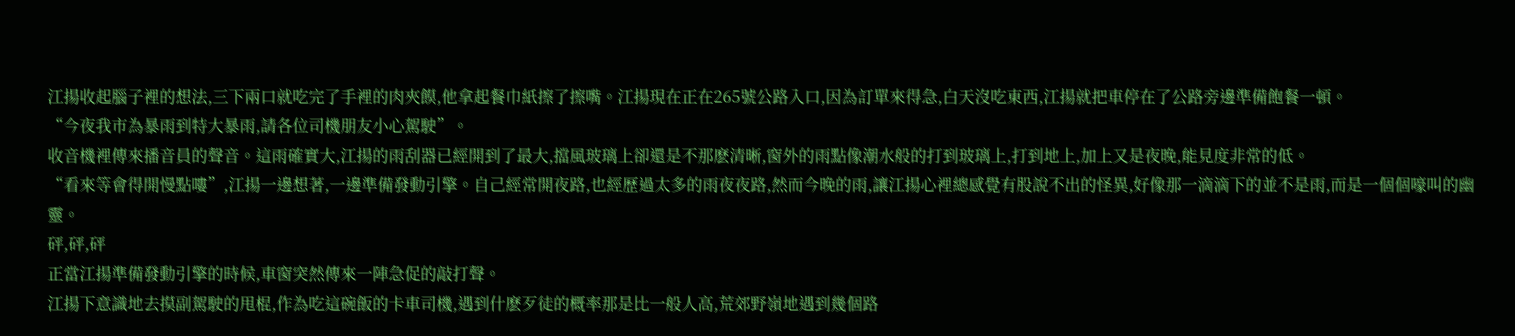江揚收起腦子裡的想法,三下兩口就吃完了手裡的肉夾饃,他拿起餐巾紙擦了擦嘴。江揚現在正在265號公路入口,因為訂單來得急,白天沒吃東西,江揚就把車停在了公路旁邊準備飽餐一頓。
“今夜我市為暴雨到特大暴雨,請各位司機朋友小心駕駛”。
收音機裡傳來播音員的聲音。這雨確實大,江揚的雨刮器已經開到了最大,擋風玻璃上卻還是不那麽清晰,窗外的雨點像潮水般的打到玻璃上,打到地上,加上又是夜晚,能見度非常的低。
“看來等會得開慢點嘍”,江揚一邊想著,一邊準備發動引擎。自己經常開夜路,也經歷過太多的雨夜夜路,然而今晚的雨,讓江揚心裡總感覺有股說不出的怪異,好像那一滴滴下的並不是雨,而是一個個嚎叫的幽靈。
砰,砰,砰
正當江揚準備發動引擎的時候,車窗突然傳來一陣急促的敲打聲。
江揚下意識地去摸副駕駛的甩棍,作為吃這碗飯的卡車司機,遇到什麽歹徒的概率那是比一般人高,荒郊野嶺地遇到幾個路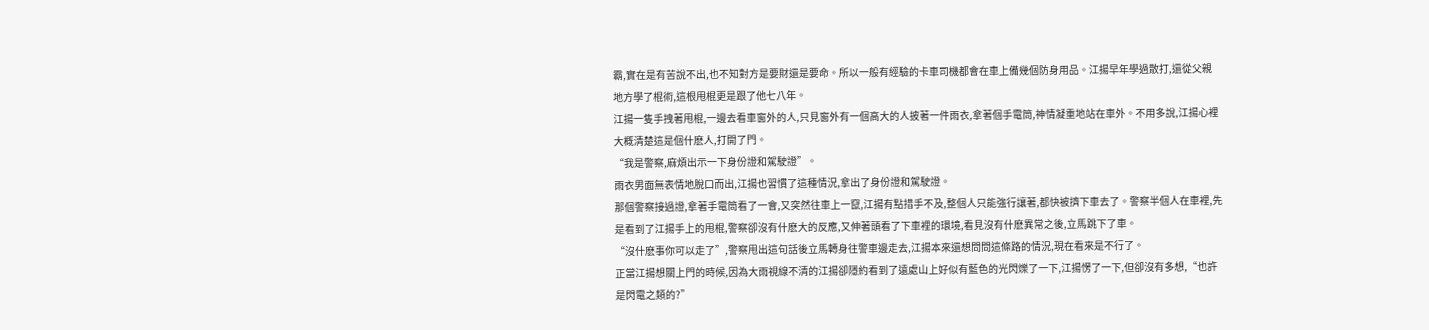霸,實在是有苦說不出,也不知對方是要財還是要命。所以一般有經驗的卡車司機都會在車上備幾個防身用品。江揚早年學過散打,還從父親地方學了棍術,這根甩棍更是跟了他七八年。
江揚一隻手拽著甩棍,一邊去看車窗外的人,只見窗外有一個高大的人披著一件雨衣,拿著個手電筒,神情凝重地站在車外。不用多說,江揚心裡大概清楚這是個什麽人,打開了門。
“我是警察,麻煩出示一下身份證和駕駛證”。
雨衣男面無表情地脫口而出,江揚也習慣了這種情況,拿出了身份證和駕駛證。
那個警察接過證,拿著手電筒看了一會,又突然往車上一竄,江揚有點措手不及,整個人只能強行讓著,都快被擠下車去了。警察半個人在車裡,先是看到了江揚手上的甩棍,警察卻沒有什麽大的反應,又伸著頭看了下車裡的環境,看見沒有什麽異常之後,立馬跳下了車。
“沒什麽事你可以走了”,警察甩出這句話後立馬轉身往警車邊走去,江揚本來還想問問這條路的情況,現在看來是不行了。
正當江揚想關上門的時候,因為大雨視線不清的江揚卻隱約看到了遠處山上好似有藍色的光閃爍了一下,江揚愣了一下,但卻沒有多想,“也許是閃電之類的?”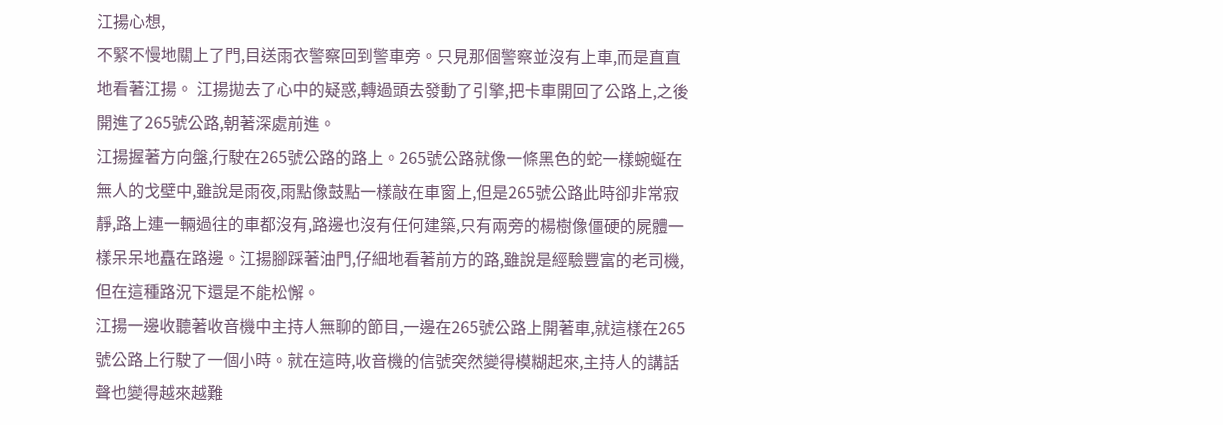江揚心想,
不緊不慢地關上了門,目送雨衣警察回到警車旁。只見那個警察並沒有上車,而是直直地看著江揚。 江揚拋去了心中的疑惑,轉過頭去發動了引擎,把卡車開回了公路上,之後開進了265號公路,朝著深處前進。
江揚握著方向盤,行駛在265號公路的路上。265號公路就像一條黑色的蛇一樣蜿蜒在無人的戈壁中,雖說是雨夜,雨點像鼓點一樣敲在車窗上,但是265號公路此時卻非常寂靜,路上連一輛過往的車都沒有,路邊也沒有任何建築,只有兩旁的楊樹像僵硬的屍體一樣呆呆地矗在路邊。江揚腳踩著油門,仔細地看著前方的路,雖說是經驗豐富的老司機,但在這種路況下還是不能松懈。
江揚一邊收聽著收音機中主持人無聊的節目,一邊在265號公路上開著車,就這樣在265號公路上行駛了一個小時。就在這時,收音機的信號突然變得模糊起來,主持人的講話聲也變得越來越難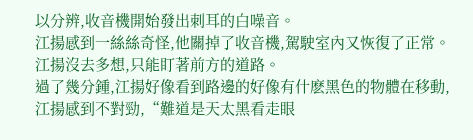以分辨,收音機開始發出刺耳的白噪音。
江揚感到一絲絲奇怪,他關掉了收音機,駕駛室內又恢復了正常。江揚沒去多想,只能盯著前方的道路。
過了幾分鍾,江揚好像看到路邊的好像有什麽黑色的物體在移動,江揚感到不對勁,“難道是天太黑看走眼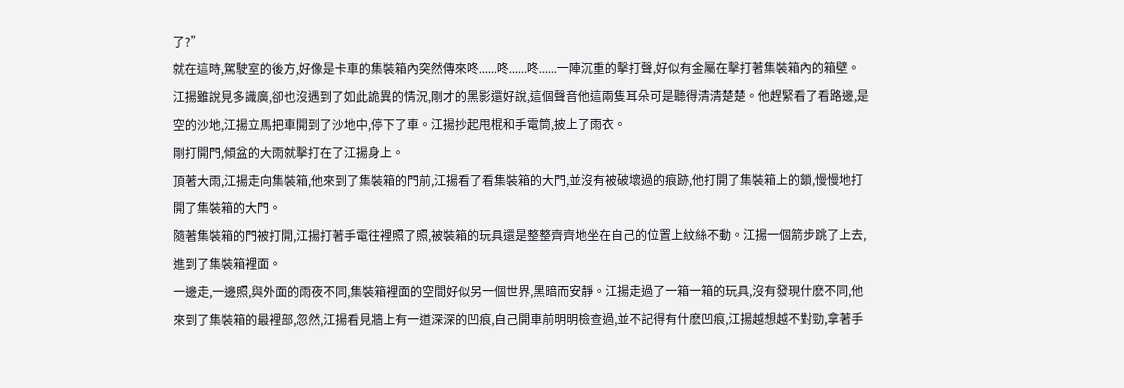了?”
就在這時,駕駛室的後方,好像是卡車的集裝箱內突然傳來咚......咚......咚......一陣沉重的擊打聲,好似有金屬在擊打著集裝箱內的箱壁。
江揚雖說見多識廣,卻也沒遇到了如此詭異的情況,剛才的黑影還好說,這個聲音他這兩隻耳朵可是聽得清清楚楚。他趕緊看了看路邊,是空的沙地,江揚立馬把車開到了沙地中,停下了車。江揚抄起甩棍和手電筒,披上了雨衣。
剛打開門,傾盆的大雨就擊打在了江揚身上。
頂著大雨,江揚走向集裝箱,他來到了集裝箱的門前,江揚看了看集裝箱的大門,並沒有被破壞過的痕跡,他打開了集裝箱上的鎖,慢慢地打開了集裝箱的大門。
隨著集裝箱的門被打開,江揚打著手電往裡照了照,被裝箱的玩具還是整整齊齊地坐在自己的位置上紋絲不動。江揚一個箭步跳了上去,進到了集裝箱裡面。
一邊走,一邊照,與外面的雨夜不同,集裝箱裡面的空間好似另一個世界,黑暗而安靜。江揚走過了一箱一箱的玩具,沒有發現什麽不同,他來到了集裝箱的最裡部,忽然,江揚看見牆上有一道深深的凹痕,自己開車前明明檢查過,並不記得有什麽凹痕,江揚越想越不對勁,拿著手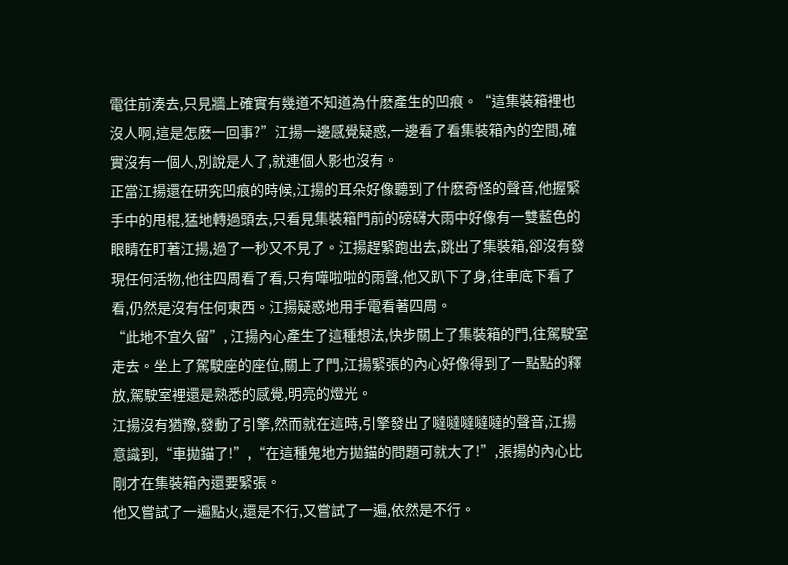電往前湊去,只見牆上確實有幾道不知道為什麽產生的凹痕。“這集裝箱裡也沒人啊,這是怎麽一回事?”江揚一邊感覺疑惑,一邊看了看集裝箱內的空間,確實沒有一個人,別說是人了,就連個人影也沒有。
正當江揚還在研究凹痕的時候,江揚的耳朵好像聽到了什麽奇怪的聲音,他握緊手中的甩棍,猛地轉過頭去,只看見集裝箱門前的磅礴大雨中好像有一雙藍色的眼睛在盯著江揚,過了一秒又不見了。江揚趕緊跑出去,跳出了集裝箱,卻沒有發現任何活物,他往四周看了看,只有嘩啦啦的雨聲,他又趴下了身,往車底下看了看,仍然是沒有任何東西。江揚疑惑地用手電看著四周。
“此地不宜久留”, 江揚內心產生了這種想法,快步關上了集裝箱的門,往駕駛室走去。坐上了駕駛座的座位,關上了門,江揚緊張的內心好像得到了一點點的釋放,駕駛室裡還是熟悉的感覺,明亮的燈光。
江揚沒有猶豫,發動了引擎,然而就在這時,引擎發出了噠噠噠噠噠的聲音,江揚意識到,“車拋錨了!”,“在這種鬼地方拋錨的問題可就大了!”,張揚的內心比剛才在集裝箱內還要緊張。
他又嘗試了一遍點火,還是不行,又嘗試了一遍,依然是不行。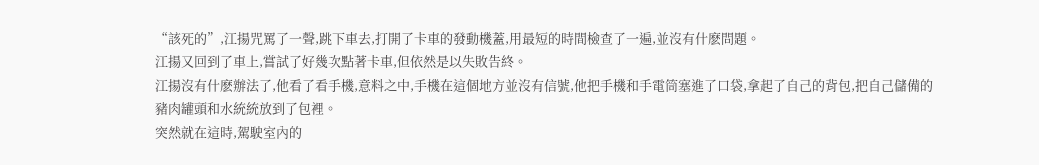“該死的”,江揚咒罵了一聲,跳下車去,打開了卡車的發動機蓋,用最短的時間檢查了一遍,並沒有什麽問題。
江揚又回到了車上,嘗試了好幾次點著卡車,但依然是以失敗告終。
江揚沒有什麽辦法了,他看了看手機,意料之中,手機在這個地方並沒有信號,他把手機和手電筒塞進了口袋,拿起了自己的背包,把自己儲備的豬肉罐頭和水統統放到了包裡。
突然就在這時,駕駛室內的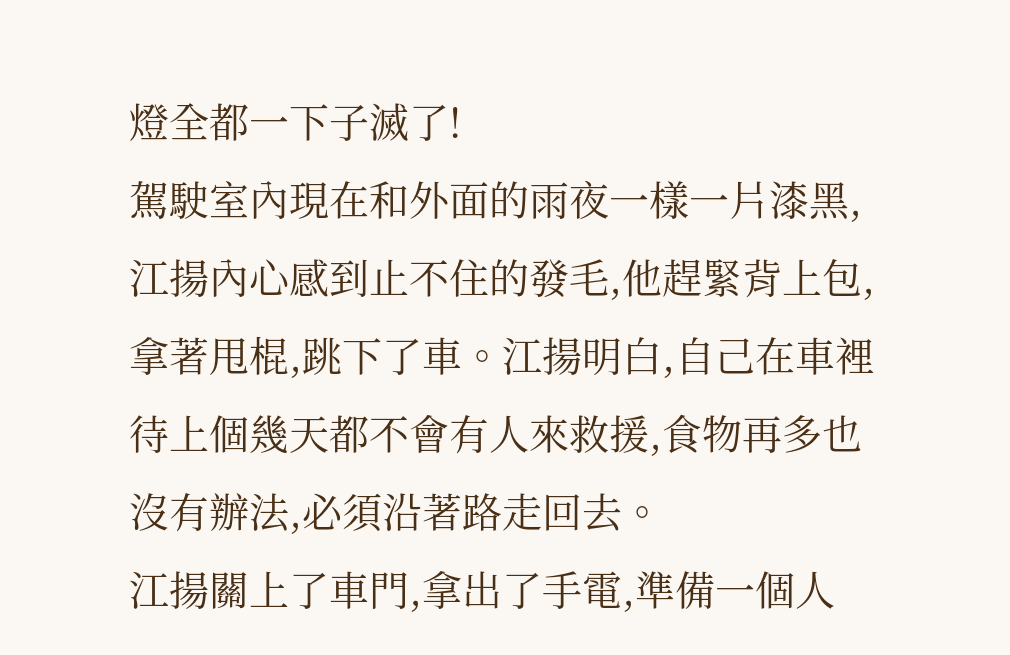燈全都一下子滅了!
駕駛室內現在和外面的雨夜一樣一片漆黑,江揚內心感到止不住的發毛,他趕緊背上包,拿著甩棍,跳下了車。江揚明白,自己在車裡待上個幾天都不會有人來救援,食物再多也沒有辦法,必須沿著路走回去。
江揚關上了車門,拿出了手電,準備一個人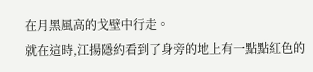在月黑風高的戈壁中行走。
就在這時,江揚隱約看到了身旁的地上有一點點紅色的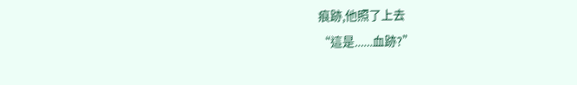痕跡,他照了上去
“這是......血跡?”